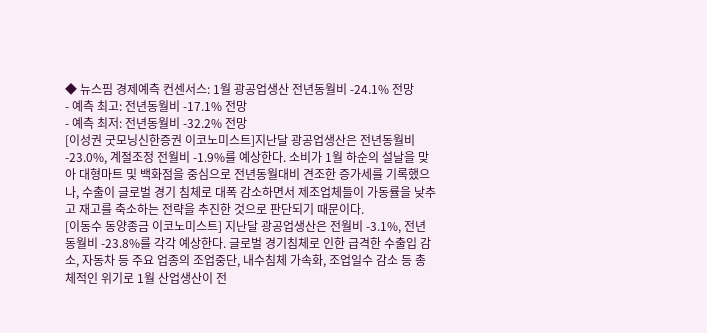◆ 뉴스핌 경제예측 컨센서스: 1월 광공업생산 전년동월비 -24.1% 전망
- 예측 최고: 전년동월비 -17.1% 전망
- 예측 최저: 전년동월비 -32.2% 전망
[이성권 굿모닝신한증권 이코노미스트]지난달 광공업생산은 전년동월비 -23.0%, 계절조정 전월비 -1.9%를 예상한다. 소비가 1월 하순의 설날을 맞아 대형마트 및 백화점을 중심으로 전년동월대비 견조한 증가세를 기록했으나, 수출이 글로벌 경기 침체로 대폭 감소하면서 제조업체들이 가동률을 낮추고 재고를 축소하는 전략을 추진한 것으로 판단되기 때문이다.
[이동수 동양종금 이코노미스트] 지난달 광공업생산은 전월비 -3.1%, 전년동월비 -23.8%를 각각 예상한다. 글로벌 경기침체로 인한 급격한 수출입 감소, 자동차 등 주요 업종의 조업중단, 내수침체 가속화, 조업일수 감소 등 총체적인 위기로 1월 산업생산이 전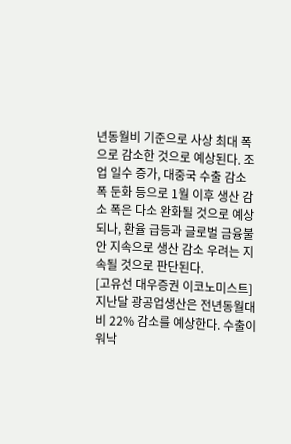년동월비 기준으로 사상 최대 폭으로 감소한 것으로 예상된다. 조업 일수 증가, 대중국 수출 감소 폭 둔화 등으로 1월 이후 생산 감소 폭은 다소 완화될 것으로 예상되나, 환율 급등과 글로벌 금융불안 지속으로 생산 감소 우려는 지속될 것으로 판단된다.
[고유선 대우증권 이코노미스트] 지난달 광공업생산은 전년동월대비 22% 감소를 예상한다. 수출이 워낙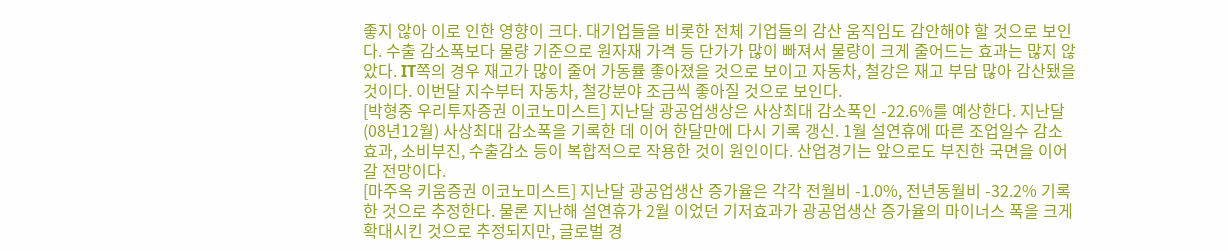좋지 않아 이로 인한 영향이 크다. 대기업들을 비롯한 전체 기업들의 감산 움직임도 감안해야 할 것으로 보인다. 수출 감소폭보다 물량 기준으로 원자재 가격 등 단가가 많이 빠져서 물량이 크게 줄어드는 효과는 많지 않았다. IT쪽의 경우 재고가 많이 줄어 가동률 좋아졌을 것으로 보이고 자동차, 철강은 재고 부담 많아 감산됐을 것이다. 이번달 지수부터 자동차, 철강분야 조금씩 좋아질 것으로 보인다.
[박형중 우리투자증권 이코노미스트] 지난달 광공업생상은 사상최대 감소폭인 -22.6%를 예상한다. 지난달(08년12월) 사상최대 감소폭을 기록한 데 이어 한달만에 다시 기록 갱신. 1월 설연휴에 따른 조업일수 감소효과, 소비부진, 수출감소 등이 복합적으로 작용한 것이 원인이다. 산업경기는 앞으로도 부진한 국면을 이어갈 전망이다.
[마주옥 키움증권 이코노미스트] 지난달 광공업생산 증가율은 각각 전월비 -1.0%, 전년동월비 -32.2% 기록한 것으로 추정한다. 물론 지난해 설연휴가 2월 이었던 기저효과가 광공업생산 증가율의 마이너스 폭을 크게 확대시킨 것으로 추정되지만, 글로벌 경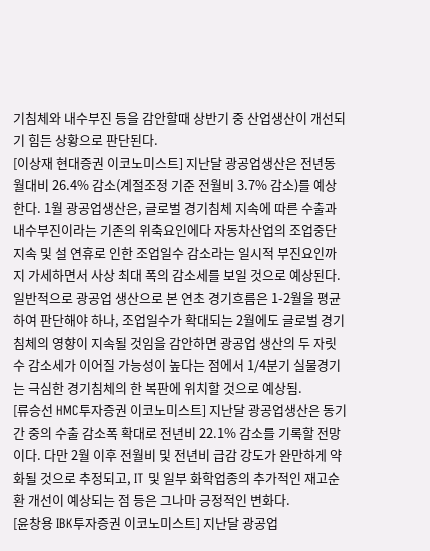기침체와 내수부진 등을 감안할때 상반기 중 산업생산이 개선되기 힘든 상황으로 판단된다.
[이상재 현대증권 이코노미스트] 지난달 광공업생산은 전년동월대비 26.4% 감소(계절조정 기준 전월비 3.7% 감소)를 예상한다. 1월 광공업생산은, 글로벌 경기침체 지속에 따른 수출과 내수부진이라는 기존의 위축요인에다 자동차산업의 조업중단 지속 및 설 연휴로 인한 조업일수 감소라는 일시적 부진요인까지 가세하면서 사상 최대 폭의 감소세를 보일 것으로 예상된다. 일반적으로 광공업 생산으로 본 연초 경기흐름은 1-2월을 평균하여 판단해야 하나, 조업일수가 확대되는 2월에도 글로벌 경기침체의 영향이 지속될 것임을 감안하면 광공업 생산의 두 자릿수 감소세가 이어질 가능성이 높다는 점에서 1/4분기 실물경기는 극심한 경기침체의 한 복판에 위치할 것으로 예상됨.
[류승선 HMC투자증권 이코노미스트] 지난달 광공업생산은 동기간 중의 수출 감소폭 확대로 전년비 22.1% 감소를 기록할 전망이다. 다만 2월 이후 전월비 및 전년비 급감 강도가 완만하게 약화될 것으로 추정되고, IT 및 일부 화학업종의 추가적인 재고순환 개선이 예상되는 점 등은 그나마 긍정적인 변화다.
[윤창용 IBK투자증권 이코노미스트] 지난달 광공업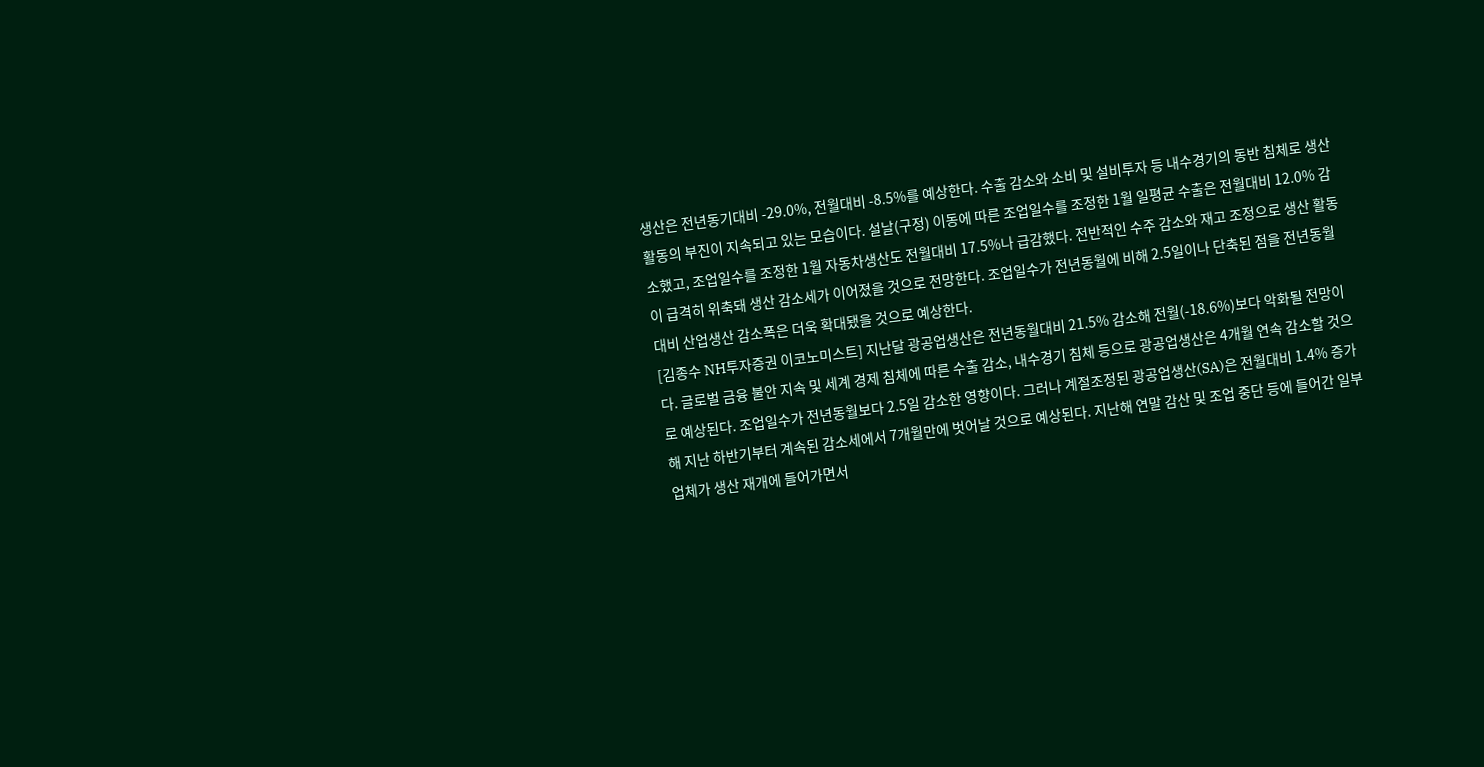생산은 전년동기대비 -29.0%, 전월대비 -8.5%를 예상한다. 수출 감소와 소비 및 설비투자 등 내수경기의 동반 침체로 생산활동의 부진이 지속되고 있는 모습이다. 설날(구정) 이동에 따른 조업일수를 조정한 1월 일평균 수출은 전월대비 12.0% 감소했고, 조업일수를 조정한 1월 자동차생산도 전월대비 17.5%나 급감했다. 전반적인 수주 감소와 재고 조정으로 생산 활동이 급격히 위축돼 생산 감소세가 이어졌을 것으로 전망한다. 조업일수가 전년동월에 비해 2.5일이나 단축된 점을 전년동월대비 산업생산 감소폭은 더욱 확대됐을 것으로 예상한다.
[김종수 NH투자증권 이코노미스트] 지난달 광공업생산은 전년동월대비 21.5% 감소해 전월(-18.6%)보다 악화될 전망이다. 글로벌 금융 불안 지속 및 세계 경제 침체에 따른 수출 감소, 내수경기 침체 등으로 광공업생산은 4개월 연속 감소할 것으로 예상된다. 조업일수가 전년동월보다 2.5일 감소한 영향이다. 그러나 계절조정된 광공업생산(SA)은 전월대비 1.4% 증가해 지난 하반기부터 계속된 감소세에서 7개월만에 벗어날 것으로 예상된다. 지난해 연말 감산 및 조업 중단 등에 들어간 일부 업체가 생산 재개에 들어가면서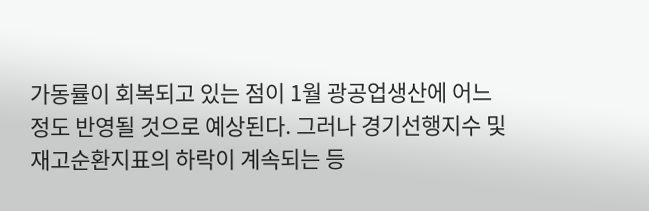가동률이 회복되고 있는 점이 1월 광공업생산에 어느 정도 반영될 것으로 예상된다. 그러나 경기선행지수 및 재고순환지표의 하락이 계속되는 등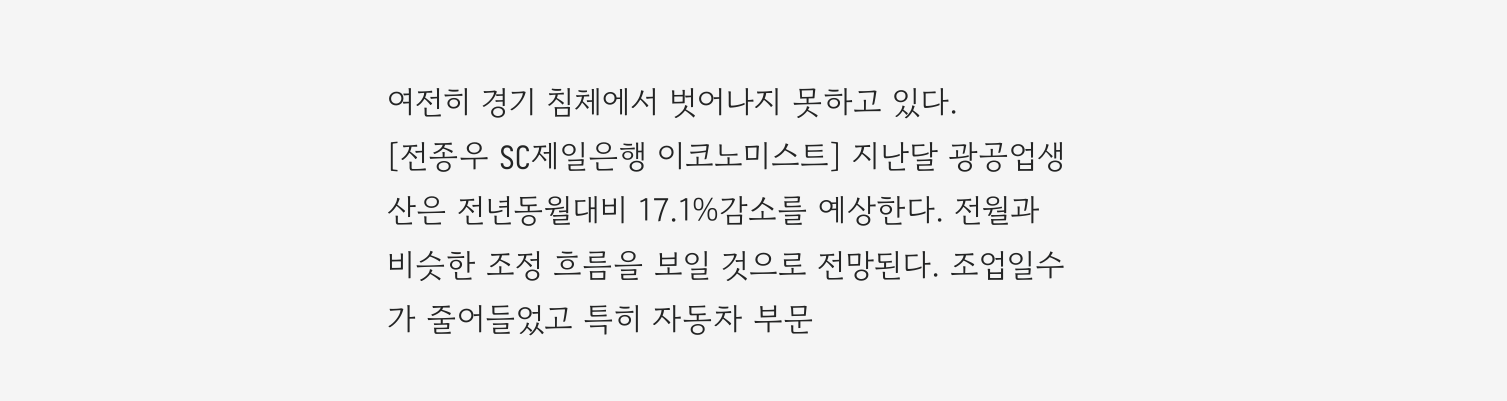여전히 경기 침체에서 벗어나지 못하고 있다.
[전종우 SC제일은행 이코노미스트] 지난달 광공업생산은 전년동월대비 17.1%감소를 예상한다. 전월과 비슷한 조정 흐름을 보일 것으로 전망된다. 조업일수가 줄어들었고 특히 자동차 부문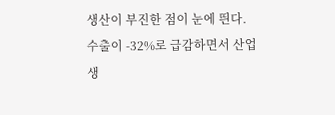생산이 부진한 점이 눈에 띈다. 수출이 -32%로 급감하면서 산업생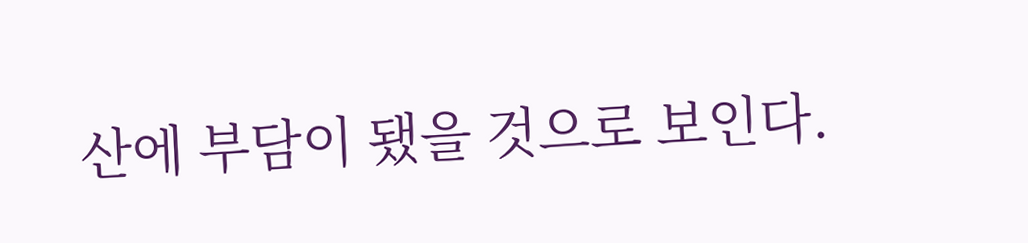산에 부담이 됐을 것으로 보인다.